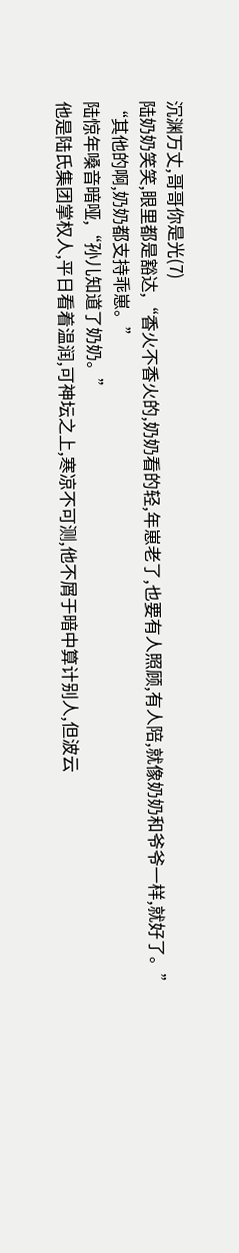沉渊万丈,哥哥你是光(7)
陆奶奶笑笑,眼里都是豁达,“香火不香火的,奶奶看的轻,年崽老了,也要有人照顾,有人陪,就像奶奶和爷爷一样,就好了。”
“其他的啊,奶奶都支持乖崽。”
陆惊年嗓音暗哑,“孙儿知道了奶奶。”
他是陆氏集团掌权人,平日看着温润,可神坛之上,寒凉不可测,他不屑于暗中算计别人,但波云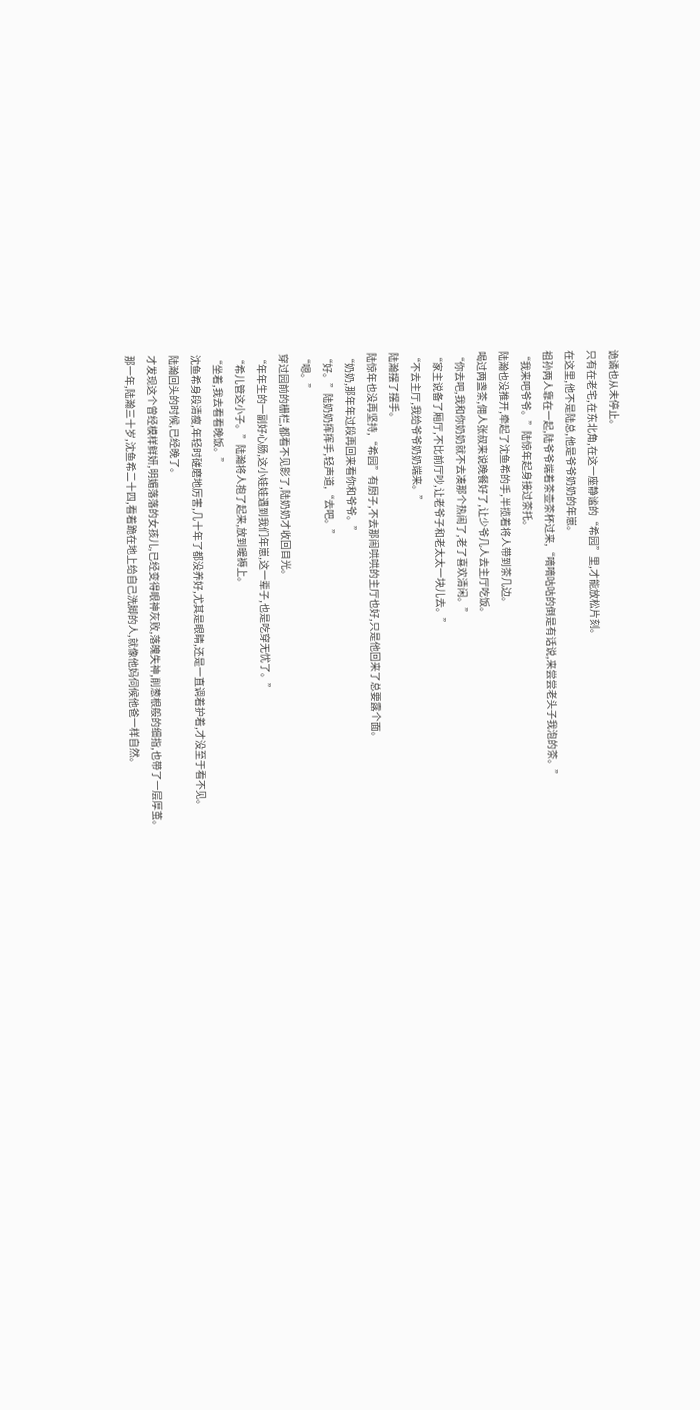诡谲也从未停止。
只有在老宅,在东北角,在这一座静谧的“希园”里,才能放松片刻。
在这里,他不是陆总,他是爷爷奶奶的年崽。
祖孙两人靠在一起,陆爷爷端着茶壶茶杯过来,“嘀嘀咕咕的倒是有话说,来尝尝老头子我泡的茶。”
“我来吧爷爷。”陆惊年起身接过茶托。
陆瀚也没推开,牵起了沈鱼希的手,半揽着将人带到茶几边。
喝过两盏茶,佣人张叔来说晚餐好了,让少爷几人去主厅吃饭。
“你去吧,我和你奶奶就不去凑那个热闹了,老了喜欢清闲。”
“家主说备了厢厅,不比前厅吵,让老爷子和老太太一块儿去。”
“不去主厅,我给爷爷奶奶端来。”
陆瀚摆了摆手。
陆惊年也没再坚持,“希园”有厨子,不去那闹哄哄的主厅也好,只是他回来了总要露个面。
“奶奶,那年年过段再回来看你和爷爷。”
“好。”陆奶奶挥挥手,轻声道,“去吧。”
“嗯。”
穿过园前的栅栏,都看不见影了,陆奶奶才收回目光。
“年年生的一副好心肠,这小娃娃遇到我们年崽,这一辈子,也是吃穿无忧了。”
“希儿管这小子。”陆瀚将人抱了起来,放到暖褥上。
“坐着,我去看看晚饭。”
沈鱼希身段清瘦,年轻时磋磨地厉害,几十年了都没养好,尤其是眼睛,还是一直调着护着,才没至于看不见。
陆瀚回头的时候,已经晚了。
才发现这个曾经模样鲜妍,明媚落落的女孩儿,已经变得眼神灰败,落魄失神,削葱根般的细指,也带了一层厚茧。
那一年,陆瀚三十岁,沈鱼希二十四,看着跪在地上给自己洗脚的人,就像他妈伺候他爸一样自然。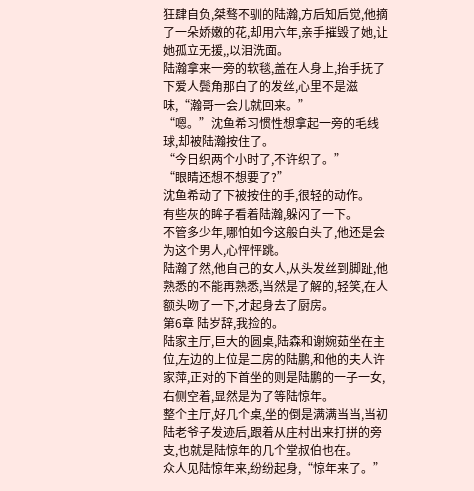狂肆自负,桀骜不驯的陆瀚,方后知后觉,他摘了一朵娇嫩的花,却用六年,亲手摧毁了她,让她孤立无援,,以泪洗面。
陆瀚拿来一旁的软毯,盖在人身上,抬手抚了下爱人鬓角那白了的发丝,心里不是滋味,“瀚哥一会儿就回来。”
“嗯。”沈鱼希习惯性想拿起一旁的毛线球,却被陆瀚按住了。
“今日织两个小时了,不许织了。”
“眼睛还想不想要了?”
沈鱼希动了下被按住的手,很轻的动作。
有些灰的眸子看着陆瀚,躲闪了一下。
不管多少年,哪怕如今这般白头了,他还是会为这个男人,心怦怦跳。
陆瀚了然,他自己的女人,从头发丝到脚趾,他熟悉的不能再熟悉,当然是了解的,轻笑,在人额头吻了一下,才起身去了厨房。
第6章 陆岁辞,我捡的。
陆家主厅,巨大的圆桌,陆森和谢婉茹坐在主位,左边的上位是二房的陆鹏,和他的夫人许家萍,正对的下首坐的则是陆鹏的一子一女,右侧空着,显然是为了等陆惊年。
整个主厅,好几个桌,坐的倒是满满当当,当初陆老爷子发迹后,跟着从庄村出来打拼的旁支,也就是陆惊年的几个堂叔伯也在。
众人见陆惊年来,纷纷起身,“惊年来了。”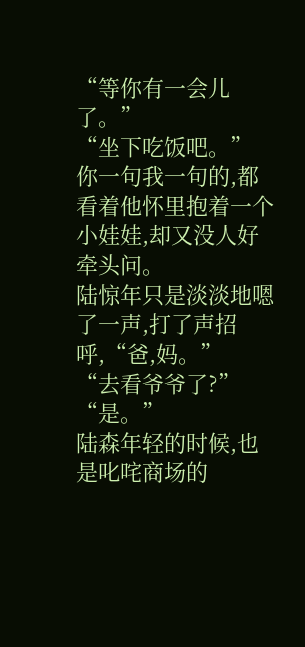“等你有一会儿了。”
“坐下吃饭吧。”
你一句我一句的,都看着他怀里抱着一个小娃娃,却又没人好牵头问。
陆惊年只是淡淡地嗯了一声,打了声招呼,“爸,妈。”
“去看爷爷了?”
“是。”
陆森年轻的时候,也是叱咤商场的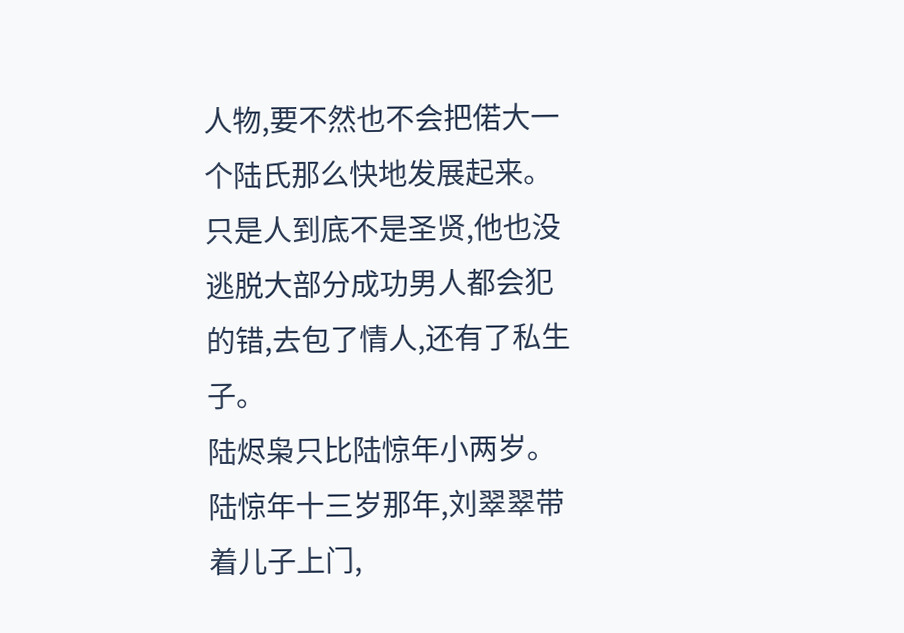人物,要不然也不会把偌大一个陆氏那么快地发展起来。
只是人到底不是圣贤,他也没逃脱大部分成功男人都会犯的错,去包了情人,还有了私生子。
陆烬枭只比陆惊年小两岁。
陆惊年十三岁那年,刘翠翠带着儿子上门,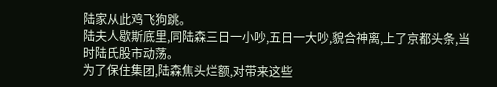陆家从此鸡飞狗跳。
陆夫人歇斯底里,同陆森三日一小吵,五日一大吵,貌合神离,上了京都头条,当时陆氏股市动荡。
为了保住集团,陆森焦头烂额,对带来这些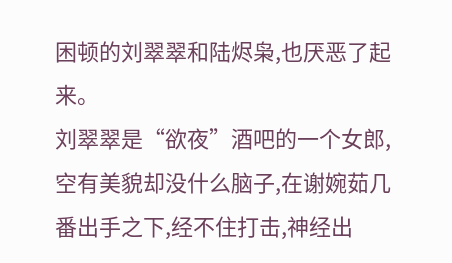困顿的刘翠翠和陆烬枭,也厌恶了起来。
刘翠翠是“欲夜”酒吧的一个女郎,空有美貌却没什么脑子,在谢婉茹几番出手之下,经不住打击,神经出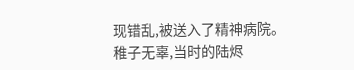现错乱,被送入了精神病院。
稚子无辜,当时的陆烬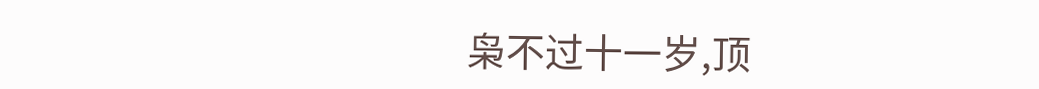枭不过十一岁,顶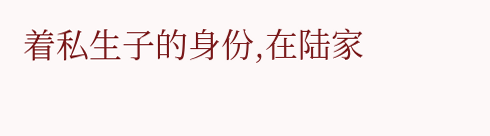着私生子的身份,在陆家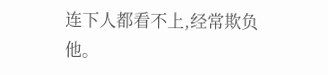连下人都看不上,经常欺负他。